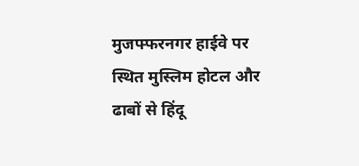मुजफ्फरनगर हाईवे पर स्थित मुस्लिम होटल और ढाबों से हिंदू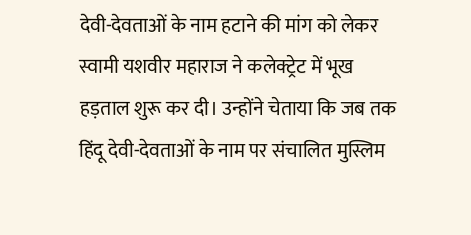देवी-देवताओं के नाम हटाने की मांग को लेकर स्वामी यशवीर महाराज ने कलेक्ट्रेट में भूख हड़ताल शुरू कर दी। उन्होंने चेताया कि जब तक हिंदू देवी-देवताओं के नाम पर संचालित मुस्लिम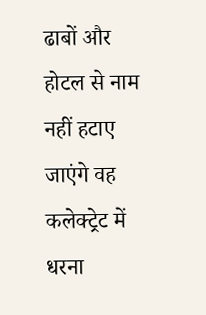ढाबों और होटल से नाम नहीं हटाए जाएंगे वह कलेक्ट्रेट में धरना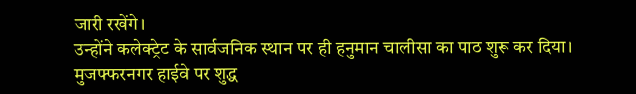जारी रखेंगे।
उन्होंने कलेक्ट्रेट के सार्वजनिक स्थान पर ही हनुमान चालीसा का पाठ शुरू कर दिया। मुजफ्फरनगर हाईवे पर शुद्ध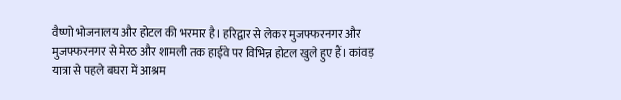वैष्णो भोजनालय और होटल की भरमार है। हरिद्वार से लेकर मुजफ्फरनगर और मुजफ्फरनगर से मेरठ और शामली तक हाईवे पर विभिन्न होटल खुले हुए हैं। कांवड़ यात्रा से पहले बघरा में आश्रम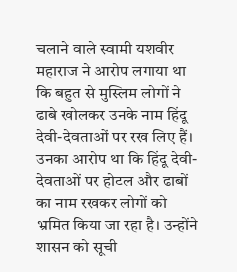चलाने वाले स्वामी यशवीर महाराज ने आरोप लगाया था कि बहुत से मुस्लिम लोगों ने ढाबे खोलकर उनके नाम हिंदू देवी-देवताओं पर रख लिए हैं।
उनका आरोप था कि हिंदू देवी-देवताओं पर होटल और ढाबों का नाम रखकर लोगों को भ्रमित किया जा रहा है। उन्होंने शासन को सूची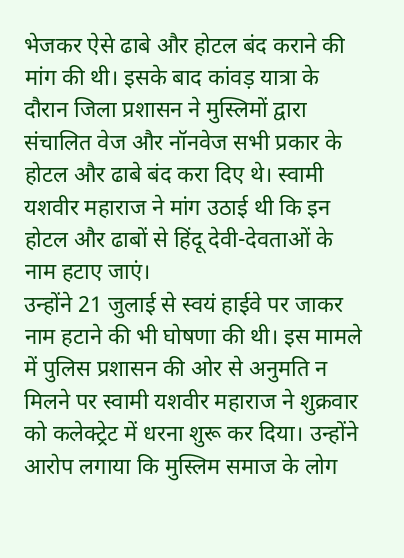भेजकर ऐसे ढाबे और होटल बंद कराने की मांग की थी। इसके बाद कांवड़ यात्रा के दौरान जिला प्रशासन ने मुस्लिमों द्वारा संचालित वेज और नॉनवेज सभी प्रकार के होटल और ढाबे बंद करा दिए थे। स्वामी यशवीर महाराज ने मांग उठाई थी कि इन होटल और ढाबों से हिंदू देवी-देवताओं के नाम हटाए जाएं।
उन्होंने 21 जुलाई से स्वयं हाईवे पर जाकर नाम हटाने की भी घोषणा की थी। इस मामले में पुलिस प्रशासन की ओर से अनुमति न मिलने पर स्वामी यशवीर महाराज ने शुक्रवार को कलेक्ट्रेट में धरना शुरू कर दिया। उन्होंने आरोप लगाया कि मुस्लिम समाज के लोग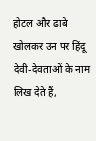होटल और ढाबे खोलकर उन पर हिंदू देवी-देवताओं के नाम लिख देते हैं,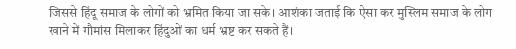जिससे हिंदू समाज के लोगों को भ्रमित किया जा सके। आशंका जताई कि ऐसा कर मुस्लिम समाज के लोग खाने में गौमांस मिलाकर हिंदुओं का धर्म भ्रष्ट कर सकते हैं।